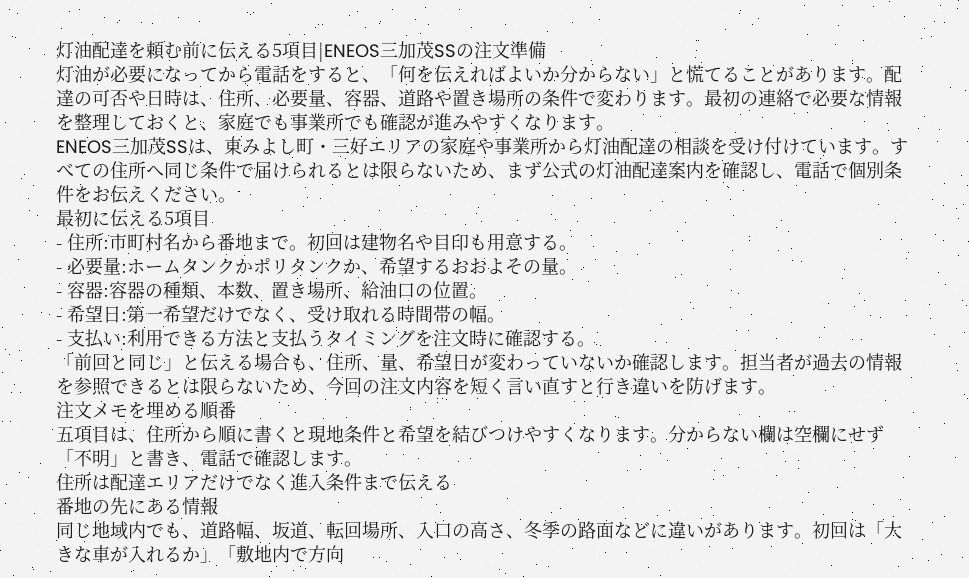灯油配達を頼む前に伝える5項目|ENEOS三加茂SSの注文準備
灯油が必要になってから電話をすると、「何を伝えればよいか分からない」と慌てることがあります。配達の可否や日時は、住所、必要量、容器、道路や置き場所の条件で変わります。最初の連絡で必要な情報を整理しておくと、家庭でも事業所でも確認が進みやすくなります。
ENEOS三加茂SSは、東みよし町・三好エリアの家庭や事業所から灯油配達の相談を受け付けています。すべての住所へ同じ条件で届けられるとは限らないため、まず公式の灯油配達案内を確認し、電話で個別条件をお伝えください。
最初に伝える5項目
- 住所:市町村名から番地まで。初回は建物名や目印も用意する。
- 必要量:ホームタンクかポリタンクか、希望するおおよその量。
- 容器:容器の種類、本数、置き場所、給油口の位置。
- 希望日:第一希望だけでなく、受け取れる時間帯の幅。
- 支払い:利用できる方法と支払うタイミングを注文時に確認する。
「前回と同じ」と伝える場合も、住所、量、希望日が変わっていないか確認します。担当者が過去の情報を参照できるとは限らないため、今回の注文内容を短く言い直すと行き違いを防げます。
注文メモを埋める順番
五項目は、住所から順に書くと現地条件と希望を結びつけやすくなります。分からない欄は空欄にせず「不明」と書き、電話で確認します。
住所は配達エリアだけでなく進入条件まで伝える
番地の先にある情報
同じ地域内でも、道路幅、坂道、転回場所、入口の高さ、冬季の路面などに違いがあります。初回は「大きな車が入れるか」「敷地内で方向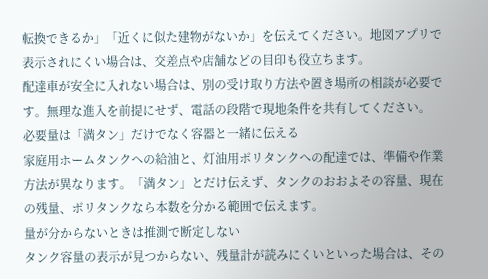転換できるか」「近くに似た建物がないか」を伝えてください。地図アプリで表示されにくい場合は、交差点や店舗などの目印も役立ちます。
配達車が安全に入れない場合は、別の受け取り方法や置き場所の相談が必要です。無理な進入を前提にせず、電話の段階で現地条件を共有してください。
必要量は「満タン」だけでなく容器と一緒に伝える
家庭用ホームタンクへの給油と、灯油用ポリタンクへの配達では、準備や作業方法が異なります。「満タン」とだけ伝えず、タンクのおおよその容量、現在の残量、ポリタンクなら本数を分かる範囲で伝えます。
量が分からないときは推測で断定しない
タンク容量の表示が見つからない、残量計が読みにくいといった場合は、その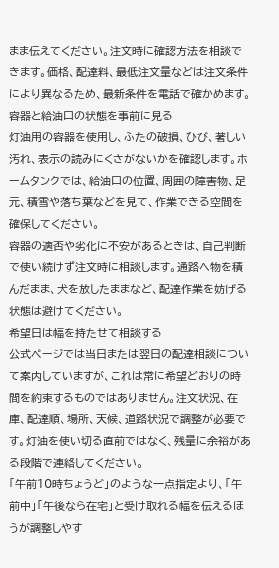まま伝えてください。注文時に確認方法を相談できます。価格、配達料、最低注文量などは注文条件により異なるため、最新条件を電話で確かめます。
容器と給油口の状態を事前に見る
灯油用の容器を使用し、ふたの破損、ひび、著しい汚れ、表示の読みにくさがないかを確認します。ホームタンクでは、給油口の位置、周囲の障害物、足元、積雪や落ち葉などを見て、作業できる空間を確保してください。
容器の適否や劣化に不安があるときは、自己判断で使い続けず注文時に相談します。通路へ物を積んだまま、犬を放したままなど、配達作業を妨げる状態は避けてください。
希望日は幅を持たせて相談する
公式ページでは当日または翌日の配達相談について案内していますが、これは常に希望どおりの時間を約束するものではありません。注文状況、在庫、配達順、場所、天候、道路状況で調整が必要です。灯油を使い切る直前ではなく、残量に余裕がある段階で連絡してください。
「午前10時ちょうど」のような一点指定より、「午前中」「午後なら在宅」と受け取れる幅を伝えるほうが調整しやす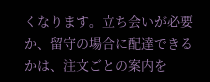くなります。立ち会いが必要か、留守の場合に配達できるかは、注文ごとの案内を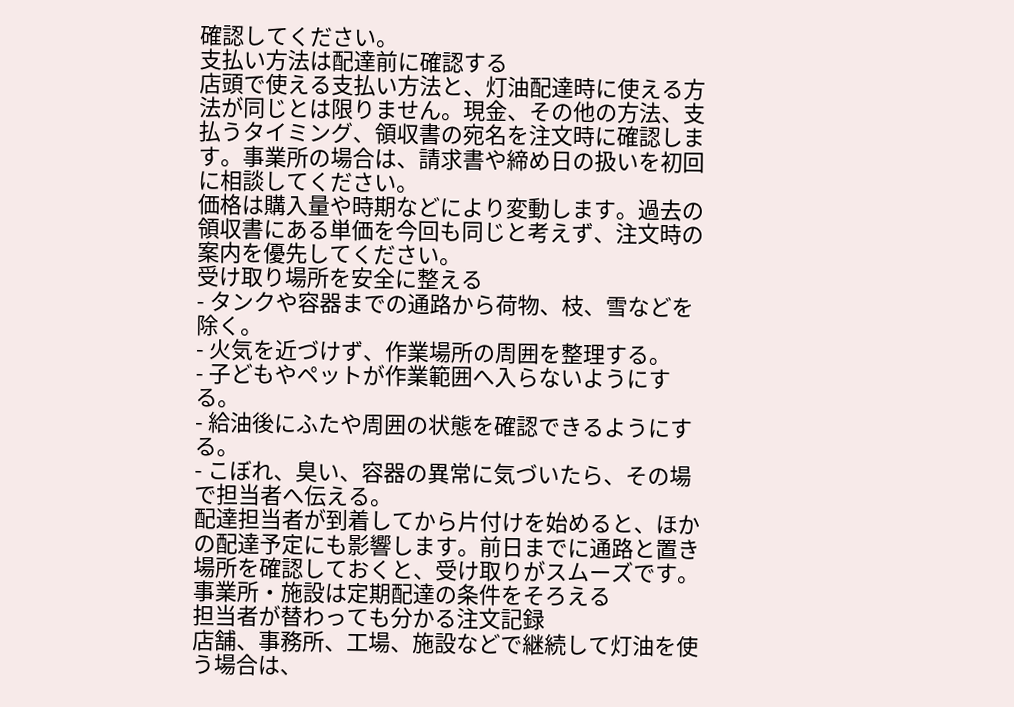確認してください。
支払い方法は配達前に確認する
店頭で使える支払い方法と、灯油配達時に使える方法が同じとは限りません。現金、その他の方法、支払うタイミング、領収書の宛名を注文時に確認します。事業所の場合は、請求書や締め日の扱いを初回に相談してください。
価格は購入量や時期などにより変動します。過去の領収書にある単価を今回も同じと考えず、注文時の案内を優先してください。
受け取り場所を安全に整える
- タンクや容器までの通路から荷物、枝、雪などを除く。
- 火気を近づけず、作業場所の周囲を整理する。
- 子どもやペットが作業範囲へ入らないようにする。
- 給油後にふたや周囲の状態を確認できるようにする。
- こぼれ、臭い、容器の異常に気づいたら、その場で担当者へ伝える。
配達担当者が到着してから片付けを始めると、ほかの配達予定にも影響します。前日までに通路と置き場所を確認しておくと、受け取りがスムーズです。
事業所・施設は定期配達の条件をそろえる
担当者が替わっても分かる注文記録
店舗、事務所、工場、施設などで継続して灯油を使う場合は、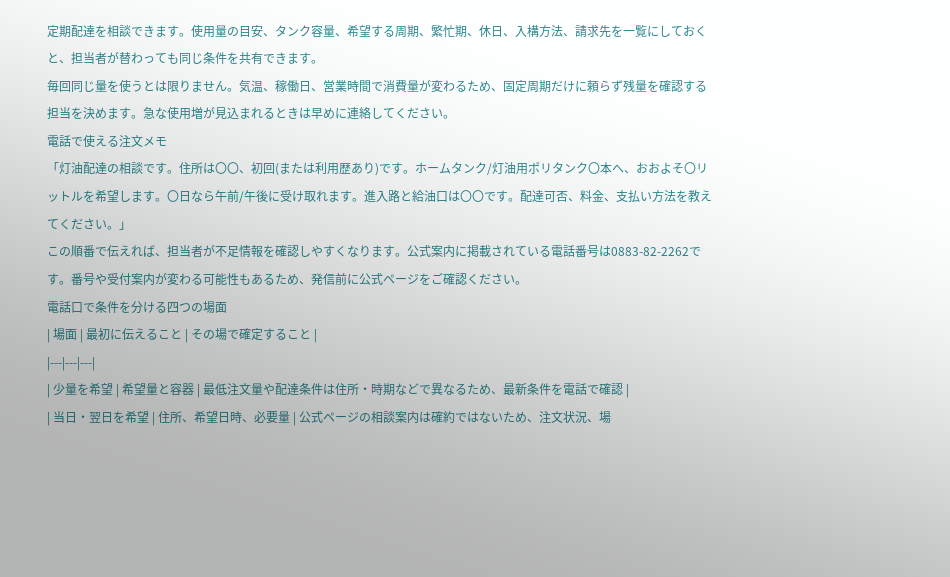定期配達を相談できます。使用量の目安、タンク容量、希望する周期、繁忙期、休日、入構方法、請求先を一覧にしておくと、担当者が替わっても同じ条件を共有できます。
毎回同じ量を使うとは限りません。気温、稼働日、営業時間で消費量が変わるため、固定周期だけに頼らず残量を確認する担当を決めます。急な使用増が見込まれるときは早めに連絡してください。
電話で使える注文メモ
「灯油配達の相談です。住所は〇〇、初回(または利用歴あり)です。ホームタンク/灯油用ポリタンク〇本へ、おおよそ〇リットルを希望します。〇日なら午前/午後に受け取れます。進入路と給油口は〇〇です。配達可否、料金、支払い方法を教えてください。」
この順番で伝えれば、担当者が不足情報を確認しやすくなります。公式案内に掲載されている電話番号は0883-82-2262です。番号や受付案内が変わる可能性もあるため、発信前に公式ページをご確認ください。
電話口で条件を分ける四つの場面
| 場面 | 最初に伝えること | その場で確定すること |
|---|---|---|
| 少量を希望 | 希望量と容器 | 最低注文量や配達条件は住所・時期などで異なるため、最新条件を電話で確認 |
| 当日・翌日を希望 | 住所、希望日時、必要量 | 公式ページの相談案内は確約ではないため、注文状況、場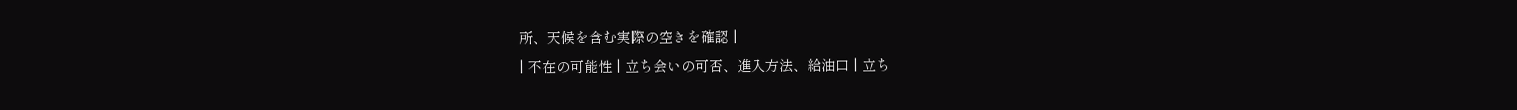所、天候を含む実際の空きを確認 |
| 不在の可能性 | 立ち会いの可否、進入方法、給油口 | 立ち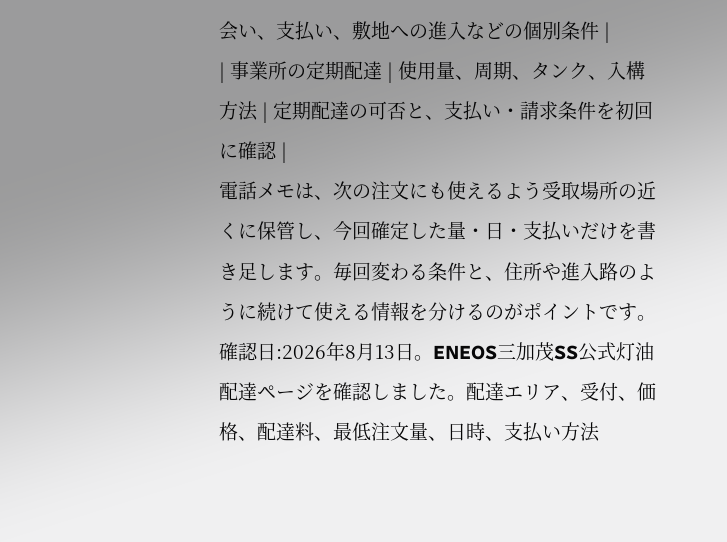会い、支払い、敷地への進入などの個別条件 |
| 事業所の定期配達 | 使用量、周期、タンク、入構方法 | 定期配達の可否と、支払い・請求条件を初回に確認 |
電話メモは、次の注文にも使えるよう受取場所の近くに保管し、今回確定した量・日・支払いだけを書き足します。毎回変わる条件と、住所や進入路のように続けて使える情報を分けるのがポイントです。
確認日:2026年8月13日。ENEOS三加茂SS公式灯油配達ページを確認しました。配達エリア、受付、価格、配達料、最低注文量、日時、支払い方法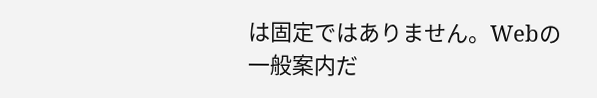は固定ではありません。Webの一般案内だ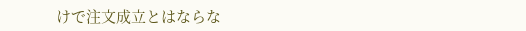けで注文成立とはならな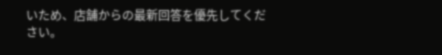いため、店舗からの最新回答を優先してください。